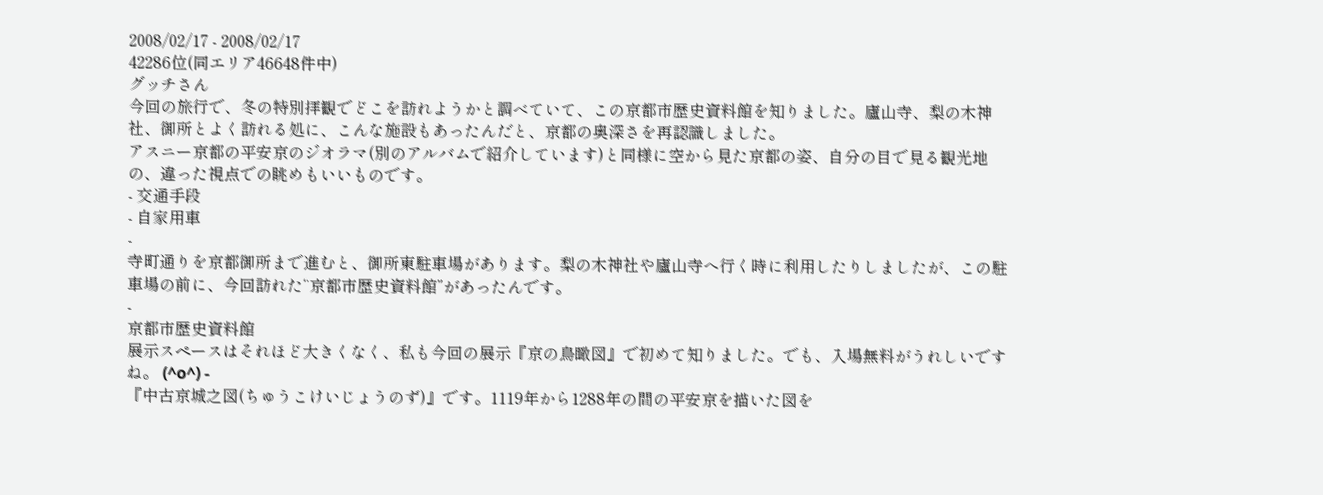2008/02/17 - 2008/02/17
42286位(同エリア46648件中)
グッチさん
今回の旅行で、冬の特別拝観でどこを訪れようかと調べていて、この京都市歴史資料館を知りました。廬山寺、梨の木神社、御所とよく訪れる処に、こんな施設もあったんだと、京都の奥深さを再認識しました。
アスニー京都の平安京のジオラマ(別のアルバムで紹介しています)と同様に空から見た京都の姿、自分の目で見る観光地の、違った視点での眺めもいいものです。
- 交通手段
- 自家用車
-
寺町通りを京都御所まで進むと、御所東駐車場があります。梨の木神社や廬山寺へ行く時に利用したりしましたが、この駐車場の前に、今回訪れた“京都市歴史資料館”があったんです。
-
京都市歴史資料館
展示スペースはそれほど大きくなく、私も今回の展示『京の鳥瞰図』で初めて知りました。でも、入場無料がうれしいですね。 (^o^) -
『中古京城之図(ちゅうこけいじょうのず)』です。1119年から1288年の間の平安京を描いた図を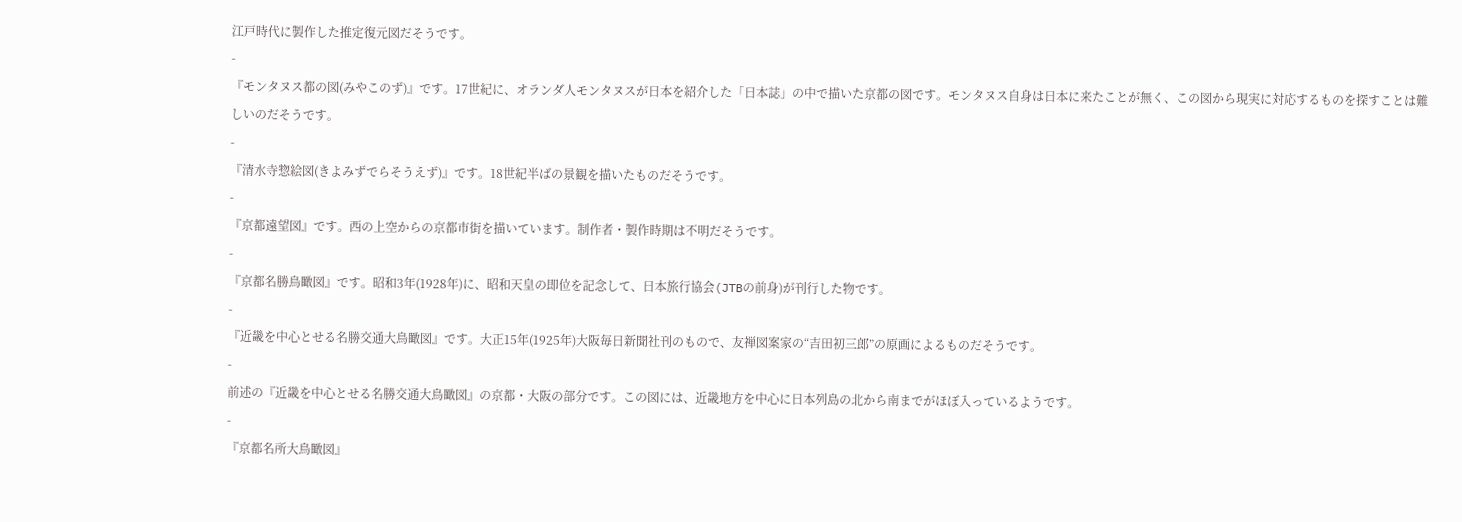江戸時代に製作した推定復元図だそうです。
-
『モンタヌス都の図(みやこのず)』です。17世紀に、オランダ人モンタヌスが日本を紹介した「日本誌」の中で描いた京都の図です。モンタヌス自身は日本に来たことが無く、この図から現実に対応するものを探すことは難しいのだそうです。
-
『清水寺惣絵図(きよみずでらそうえず)』です。18世紀半ばの景観を描いたものだそうです。
-
『京都遠望図』です。西の上空からの京都市街を描いています。制作者・製作時期は不明だそうです。
-
『京都名勝鳥瞰図』です。昭和3年(1928年)に、昭和天皇の即位を記念して、日本旅行協会(JTBの前身)が刊行した物です。
-
『近畿を中心とせる名勝交通大鳥瞰図』です。大正15年(1925年)大阪毎日新聞社刊のもので、友禅図案家の“吉田初三郎”の原画によるものだそうです。
-
前述の『近畿を中心とせる名勝交通大鳥瞰図』の京都・大阪の部分です。この図には、近畿地方を中心に日本列島の北から南までがほぼ入っているようです。
-
『京都名所大鳥瞰図』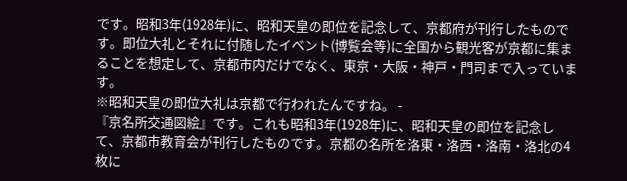です。昭和3年(1928年)に、昭和天皇の即位を記念して、京都府が刊行したものです。即位大礼とそれに付随したイベント(博覧会等)に全国から観光客が京都に集まることを想定して、京都市内だけでなく、東京・大阪・神戸・門司まで入っています。
※昭和天皇の即位大礼は京都で行われたんですね。 -
『京名所交通図絵』です。これも昭和3年(1928年)に、昭和天皇の即位を記念して、京都市教育会が刊行したものです。京都の名所を洛東・洛西・洛南・洛北の4枚に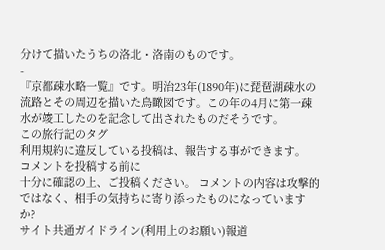分けて描いたうちの洛北・洛南のものです。
-
『京都疎水略一覧』です。明治23年(1890年)に琵琶湖疎水の流路とその周辺を描いた鳥瞰図です。この年の4月に第一疎水が竣工したのを記念して出されたものだそうです。
この旅行記のタグ
利用規約に違反している投稿は、報告する事ができます。
コメントを投稿する前に
十分に確認の上、ご投稿ください。 コメントの内容は攻撃的ではなく、相手の気持ちに寄り添ったものになっていますか?
サイト共通ガイドライン(利用上のお願い)報道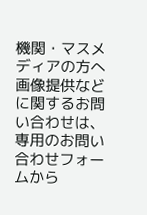機関・マスメディアの方へ 画像提供などに関するお問い合わせは、専用のお問い合わせフォームから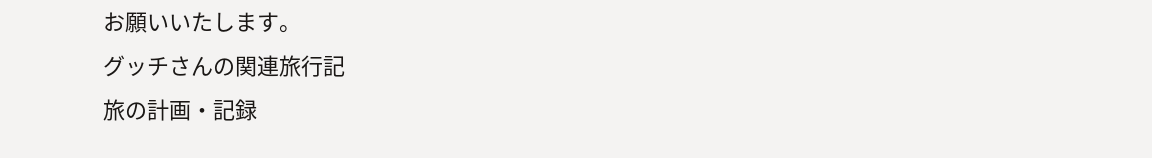お願いいたします。
グッチさんの関連旅行記
旅の計画・記録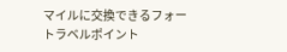マイルに交換できるフォートラベルポイント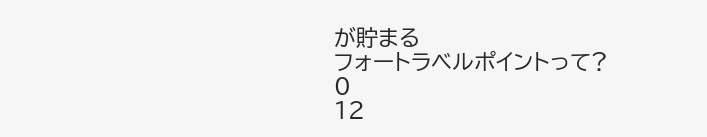が貯まる
フォートラベルポイントって?
0
12